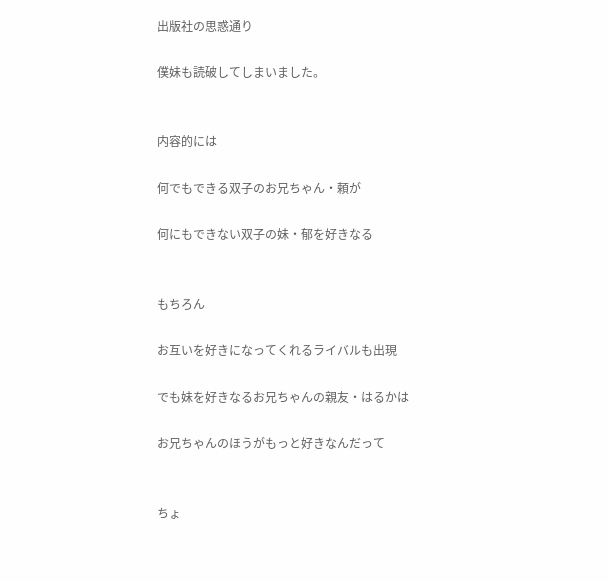出版社の思惑通り

僕妹も読破してしまいました。


内容的には

何でもできる双子のお兄ちゃん・頼が

何にもできない双子の妹・郁を好きなる


もちろん

お互いを好きになってくれるライバルも出現

でも妹を好きなるお兄ちゃんの親友・はるかは

お兄ちゃんのほうがもっと好きなんだって


ちょ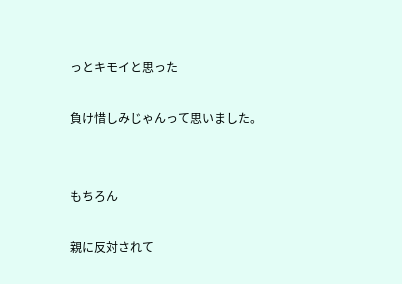っとキモイと思った

負け惜しみじゃんって思いました。


もちろん

親に反対されて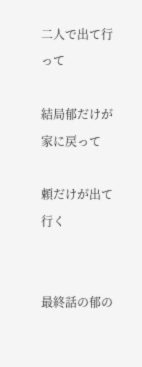二人で出て行って

結局郁だけが家に戻って

頼だけが出て行く


最終話の郁の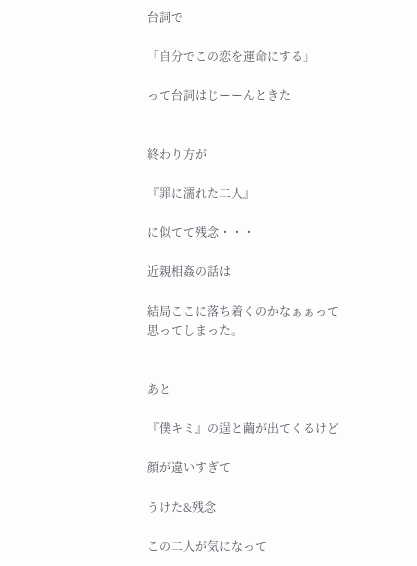台詞で

「自分でこの恋を運命にする」

って台詞はじーーんときた


終わり方が

『罪に濡れた二人』

に似てて残念・・・

近親相姦の話は

結局ここに落ち着くのかなぁぁって思ってしまった。


あと

『僕キミ』の逞と繭が出てくるけど

顔が違いすぎて

うけた&残念

この二人が気になって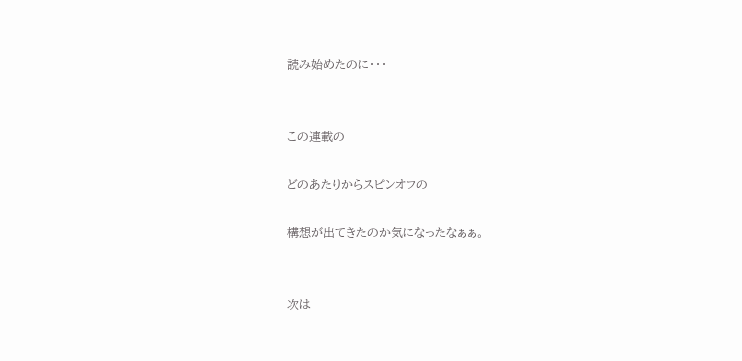読み始めたのに・・・


この連載の

どのあたりからスピンオフの

構想が出てきたのか気になったなぁぁ。


次は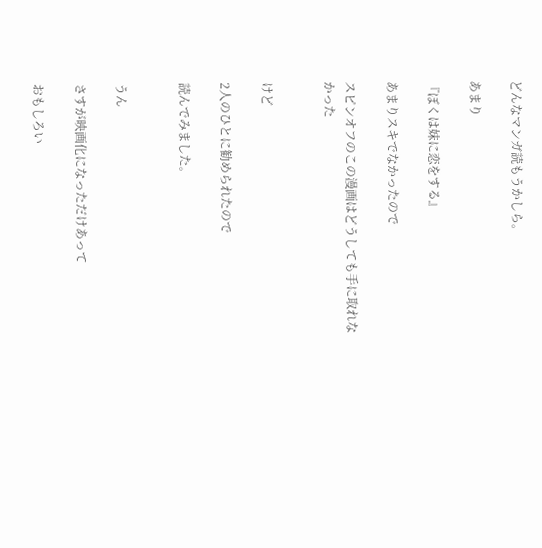どんなマンガ読もうかしら。

あまり

『ぼくは妹に恋をする』

あまりスキでなかったので

スピンオフのこの漫画はどうしても手に取れなかった


けど

2人のひとに勧められたので

読んでみました。


うん

さすが映画化になっただけあって

おもしろい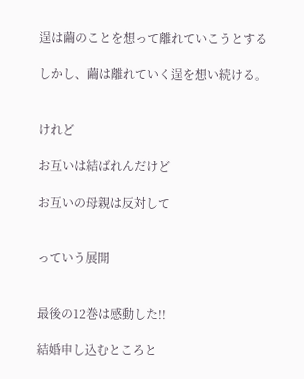逞は繭のことを想って離れていこうとする

しかし、繭は離れていく逞を想い続ける。


けれど

お互いは結ばれんだけど

お互いの母親は反対して


っていう展開


最後の12巻は感動した!!

結婚申し込むところと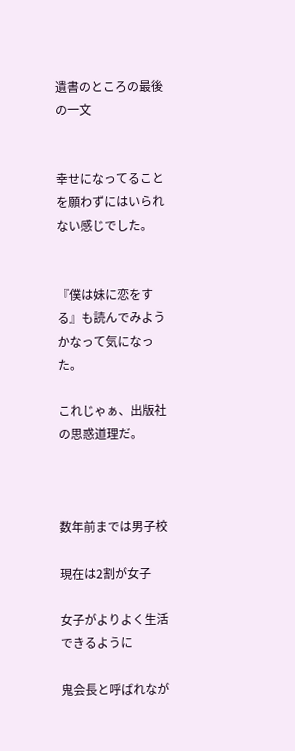遺書のところの最後の一文


幸せになってることを願わずにはいられない感じでした。


『僕は妹に恋をする』も読んでみようかなって気になった。

これじゃぁ、出版社の思惑道理だ。



数年前までは男子校

現在は2割が女子

女子がよりよく生活できるように

鬼会長と呼ばれなが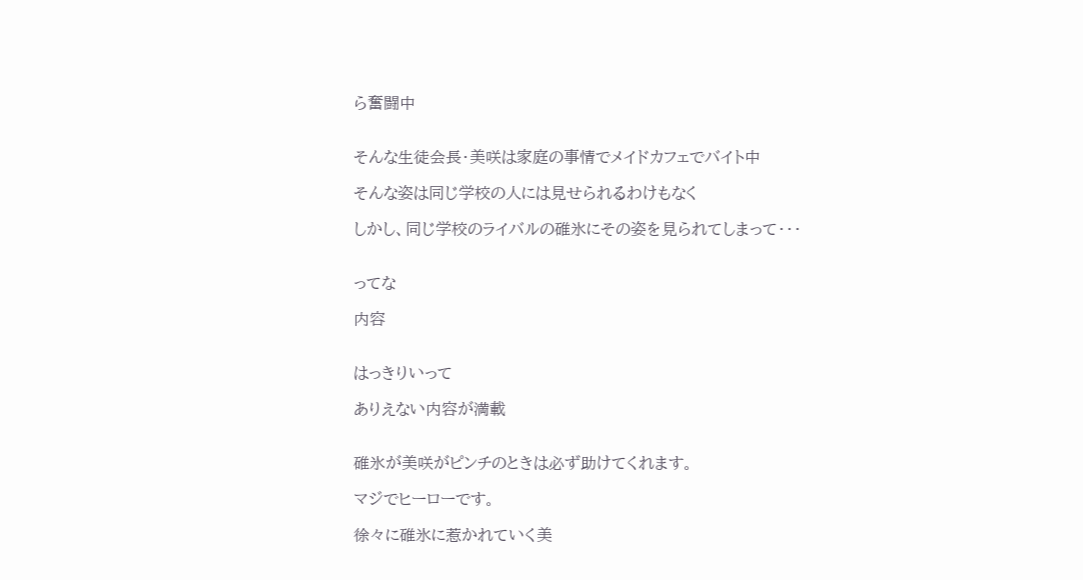ら奮闘中


そんな生徒会長・美咲は家庭の事情でメイドカフェでバイト中

そんな姿は同じ学校の人には見せられるわけもなく

しかし、同じ学校のライバルの碓氷にその姿を見られてしまって・・・


ってな

内容


はっきりいって

ありえない内容が満載


碓氷が美咲がピンチのときは必ず助けてくれます。

マジでヒーローです。

徐々に碓氷に惹かれていく美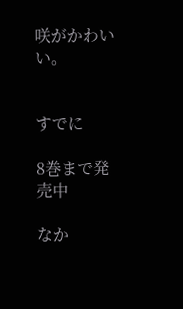咲がかわいい。


すでに

8巻まで発売中

なか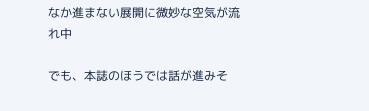なか進まない展開に微妙な空気が流れ中

でも、本誌のほうでは話が進みそ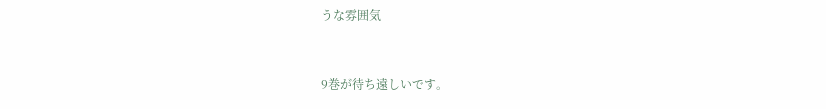うな雰囲気


9巻が待ち遠しいです。